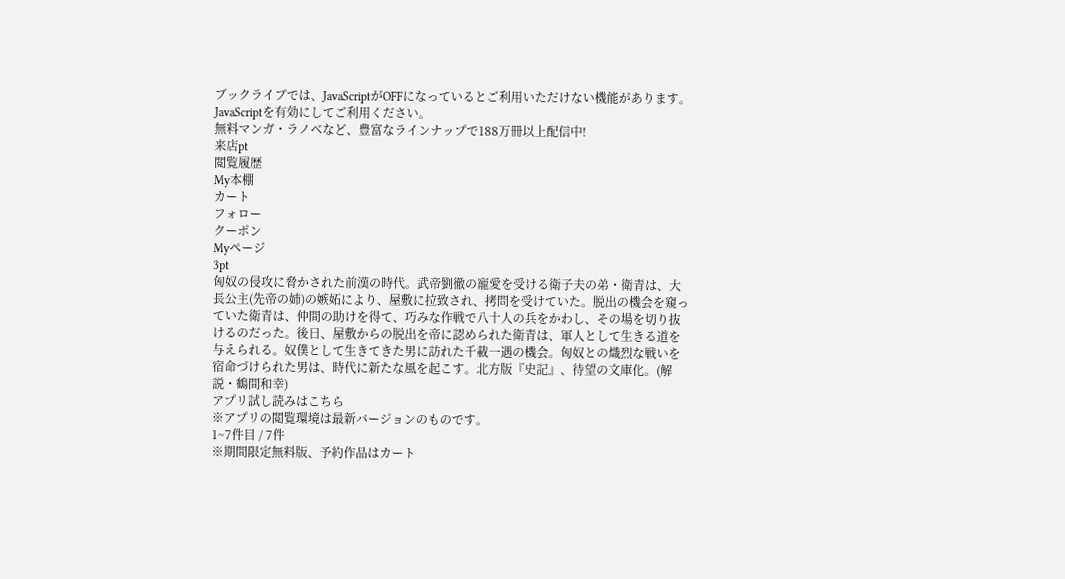ブックライブでは、JavaScriptがOFFになっているとご利用いただけない機能があります。JavaScriptを有効にしてご利用ください。
無料マンガ・ラノベなど、豊富なラインナップで188万冊以上配信中!
来店pt
閲覧履歴
My本棚
カート
フォロー
クーポン
Myページ
3pt
匈奴の侵攻に脅かされた前漢の時代。武帝劉徹の寵愛を受ける衛子夫の弟・衛青は、大長公主(先帝の姉)の嫉妬により、屋敷に拉致され、拷問を受けていた。脱出の機会を窺っていた衛青は、仲間の助けを得て、巧みな作戦で八十人の兵をかわし、その場を切り抜けるのだった。後日、屋敷からの脱出を帝に認められた衛青は、軍人として生きる道を与えられる。奴僕として生きてきた男に訪れた千載一遇の機会。匈奴との熾烈な戦いを宿命づけられた男は、時代に新たな風を起こす。北方版『史記』、待望の文庫化。(解説・鶴間和幸)
アプリ試し読みはこちら
※アプリの閲覧環境は最新バージョンのものです。
1~7件目 / 7件
※期間限定無料版、予約作品はカート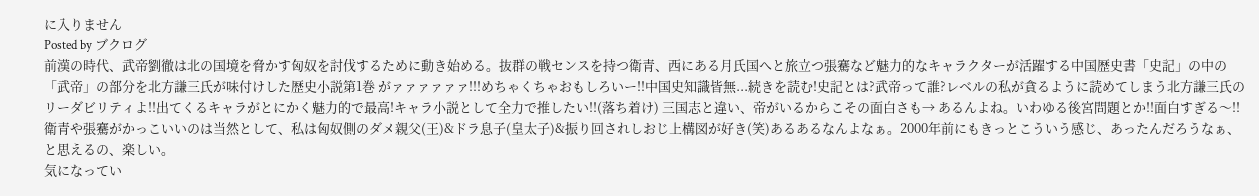に入りません
Posted by ブクログ
前漢の時代、武帝劉徹は北の国境を脅かす匈奴を討伐するために動き始める。抜群の戦センスを持つ衛青、西にある月氏国へと旅立つ張騫など魅力的なキャラクターが活躍する中国歴史書「史記」の中の「武帝」の部分を北方謙三氏が味付けした歴史小説第1巻 がァァァァァァ!!!めちゃくちゃおもしろいー!!中国史知識皆無...続きを読む!史記とは?武帝って誰?レベルの私が貪るように読めてしまう北方謙三氏のリーダビリティよ!!出てくるキャラがとにかく魅力的で最高!キャラ小説として全力で推したい!!(落ち着け) 三国志と違い、帝がいるからこその面白さも→ あるんよね。いわゆる後宮問題とか!!面白すぎる〜!! 衛青や張騫がかっこいいのは当然として、私は匈奴側のダメ親父(王)&ドラ息子(皇太子)&振り回されしおじ上構図が好き(笑)あるあるなんよなぁ。2000年前にもきっとこういう感じ、あったんだろうなぁ、と思えるの、楽しい。
気になってい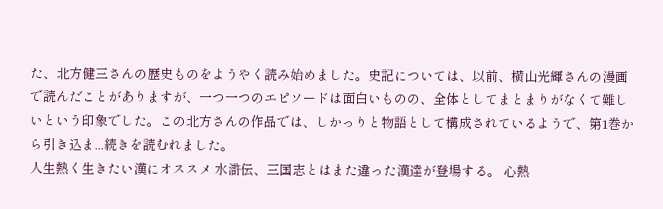た、北方健三さんの歴史ものをようやく読み始めました。史記については、以前、横山光輝さんの漫画で読んだことがありますが、一つ一つのエピソードは面白いものの、全体としてまとまりがなくて難しいという印象でした。この北方さんの作品では、しかっりと物語として構成されているようで、第1巻から引き込ま...続きを読むれました。
人生熱く生きたい漢にオススメ 水滸伝、三国志とはまた違った漢達が登場する。 心熱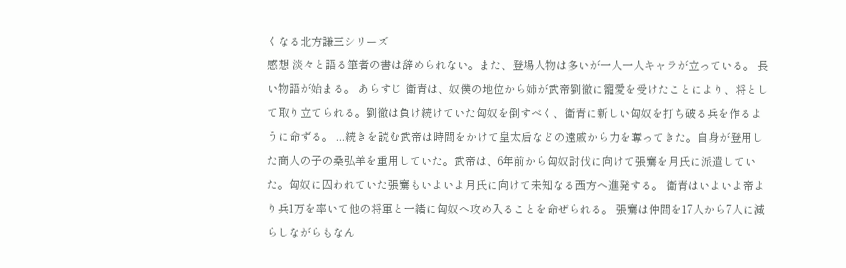くなる北方謙三シリーズ
感想 淡々と語る筆者の書は辞められない。また、登場人物は多いが一人一人キャラが立っている。 長い物語が始まる。 あらすじ 衛青は、奴僕の地位から姉が武帝劉徹に寵愛を受けたことにより、将として取り立てられる。劉徹は負け続けていた匈奴を倒すべく、衛青に新しい匈奴を打ち破る兵を作るように命ずる。 ...続きを読む武帝は時間をかけて皇太后などの遠戚から力を奪ってきた。自身が登用した商人の子の桑弘羊を重用していた。武帝は、6年前から匈奴討伐に向けて張騫を月氏に派遣していた。匈奴に囚われていた張騫もいよいよ月氏に向けて未知なる西方へ進発する。 衛青はいよいよ帝より兵1万を率いて他の将軍と一緒に匈奴へ攻め入ることを命ぜられる。 張騫は仲間を17人から7人に減らしながらもなん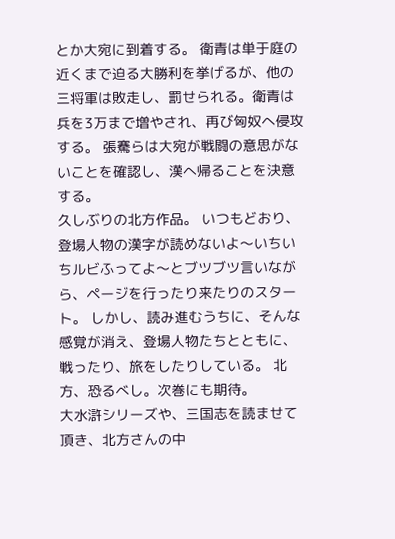とか大宛に到着する。 衛青は単于庭の近くまで迫る大勝利を挙げるが、他の三将軍は敗走し、罰せられる。衛青は兵を3万まで増やされ、再び匈奴へ侵攻する。 張騫らは大宛が戦闘の意思がないことを確認し、漢へ帰ることを決意する。
久しぶりの北方作品。 いつもどおり、登場人物の漢字が読めないよ〜いちいちルビふってよ〜とブツブツ言いながら、ページを行ったり来たりのスタート。 しかし、読み進むうちに、そんな感覚が消え、登場人物たちとともに、戦ったり、旅をしたりしている。 北方、恐るべし。次巻にも期待。
大水滸シリーズや、三国志を読ませて頂き、北方さんの中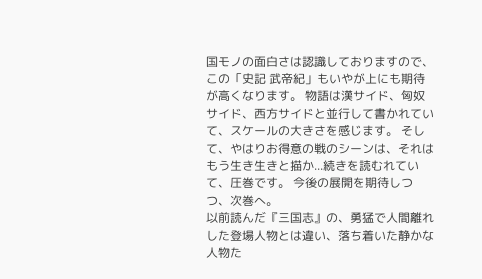国モノの面白さは認識しておりますので、この「史記 武帝紀」もいやが上にも期待が高くなります。 物語は漢サイド、匈奴サイド、西方サイドと並行して書かれていて、スケールの大きさを感じます。 そして、やはりお得意の戦のシーンは、それはもう生き生きと描か...続きを読むれていて、圧巻です。 今後の展開を期待しつつ、次巻へ。
以前読んだ『三国志』の、勇猛で人間離れした登場人物とは違い、落ち着いた静かな人物た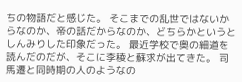ちの物語だと感じた。 そこまでの乱世ではないからなのか、帝の話だからなのか、どちらかというとしんみりした印象だった。 最近学校で奥の細道を読んだのだが、そこに李稜と蘇求が出てきた。 司馬遷と同時期の人のようなの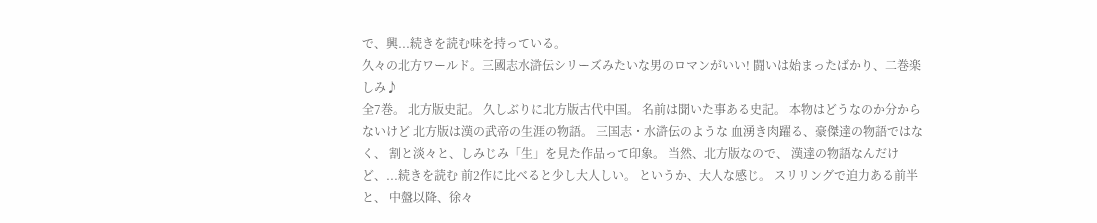で、興...続きを読む味を持っている。
久々の北方ワールド。三國志水滸伝シリーズみたいな男のロマンがいい! 闘いは始まったばかり、二巻楽しみ♪
全7巻。 北方版史記。 久しぶりに北方版古代中国。 名前は聞いた事ある史記。 本物はどうなのか分からないけど 北方版は漢の武帝の生涯の物語。 三国志・水滸伝のような 血湧き肉躍る、豪傑達の物語ではなく、 割と淡々と、しみじみ「生」を見た作品って印象。 当然、北方版なので、 漢達の物語なんだけど、...続きを読む 前2作に比べると少し大人しい。 というか、大人な感じ。 スリリングで迫力ある前半と、 中盤以降、徐々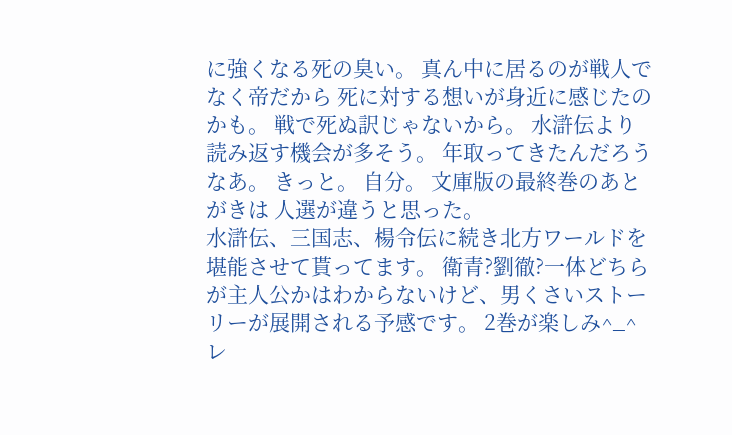に強くなる死の臭い。 真ん中に居るのが戦人でなく帝だから 死に対する想いが身近に感じたのかも。 戦で死ぬ訳じゃないから。 水滸伝より読み返す機会が多そう。 年取ってきたんだろうなあ。 きっと。 自分。 文庫版の最終巻のあとがきは 人選が違うと思った。
水滸伝、三国志、楊令伝に続き北方ワールドを堪能させて貰ってます。 衛青?劉徹?一体どちらが主人公かはわからないけど、男くさいストーリーが展開される予感です。 2巻が楽しみ^_^
レ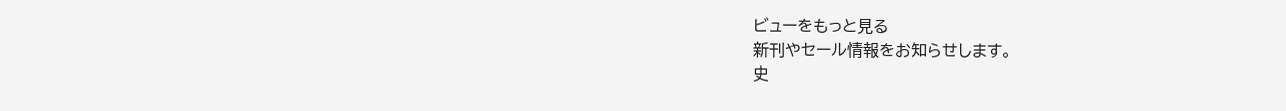ビューをもっと見る
新刊やセール情報をお知らせします。
史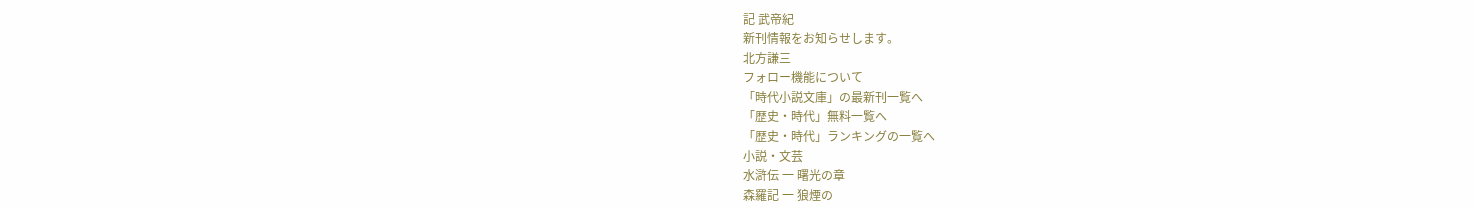記 武帝紀
新刊情報をお知らせします。
北方謙三
フォロー機能について
「時代小説文庫」の最新刊一覧へ
「歴史・時代」無料一覧へ
「歴史・時代」ランキングの一覧へ
小説・文芸
水滸伝 一 曙光の章
森羅記 一 狼煙の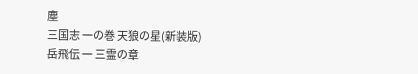塵
三国志 一の巻 天狼の星(新装版)
岳飛伝 一 三霊の章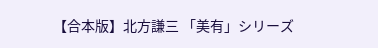【合本版】北方謙三 「美有」シリーズ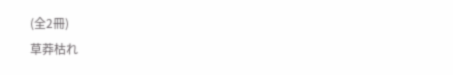(全2冊)
草莽枯れ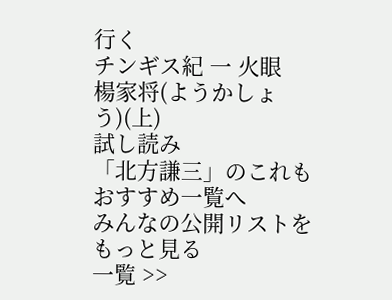行く
チンギス紀 一 火眼
楊家将(ようかしょう)(上)
試し読み
「北方謙三」のこれもおすすめ一覧へ
みんなの公開リストをもっと見る
一覧 >>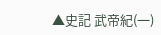▲史記 武帝紀(一)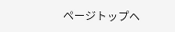ページトップヘ